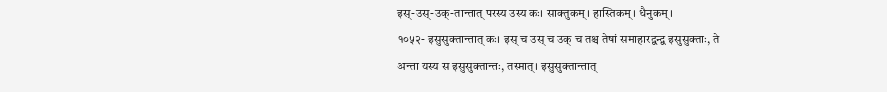इस्-उस्-उक्-तान्तात् परस्य उस्य कः। साक्तुकम्। हास्तिकम्। धैनुकम्।
१०५२- इसुसुक्तान्तात् कः। इस् च उस् च उक् च तश्च तेषां समाहारद्वन्द्व इसुसुक्ताः, ते
अन्ता यस्य स इसुसुक्तान्तः, तस्मात्। इसुसुक्तान्तात्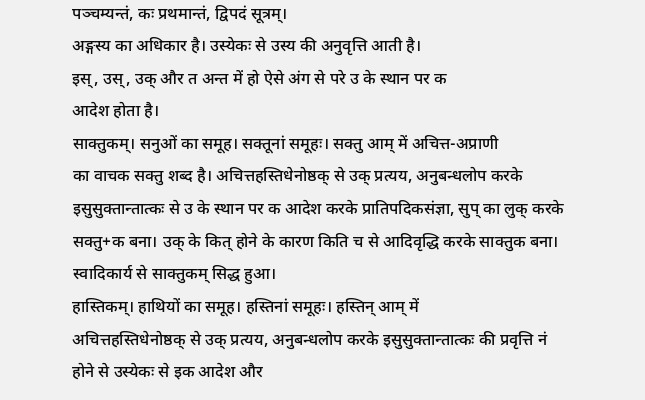पञ्चम्यन्तं, कः प्रथमान्तं, द्विपदं सूत्रम्।
अङ्गस्य का अधिकार है। उस्येकः से उस्य की अनुवृत्ति आती है।
इस्, उस्, उक् और त अन्त में हो ऐसे अंग से परे उ के स्थान पर क
आदेश होता है।
साक्तुकम्। सनुओं का समूह। सक्तूनां समूहः। सक्तु आम् में अचित्त-अप्राणी
का वाचक सक्तु शब्द है। अचित्तहस्तिधेनोष्ठक् से उक् प्रत्यय, अनुबन्धलोप करके
इसुसुक्तान्तात्कः से उ के स्थान पर क आदेश करके प्रातिपदिकसंज्ञा, सुप् का लुक् करके
सक्तु+क बना। उक् के कित् होने के कारण किति च से आदिवृद्धि करके साक्तुक बना।
स्वादिकार्य से साक्तुकम् सिद्ध हुआ।
हास्तिकम्। हाथियों का समूह। हस्तिनां समूहः। हस्तिन् आम् में
अचित्तहस्तिधेनोष्ठक् से उक् प्रत्यय, अनुबन्धलोप करके इसुसुक्तान्तात्कः की प्रवृत्ति नं
होने से उस्येकः से इक आदेश और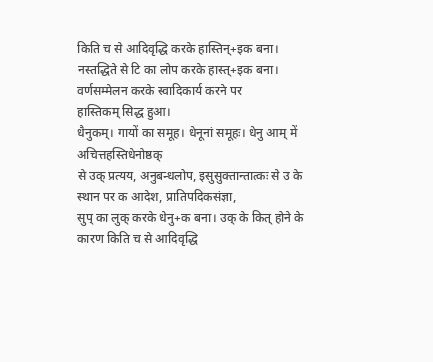किति च से आदिवृद्धि करके हास्तिन्+इक बना।
नस्तद्धिते से टि का लोप करके हास्त्+इक बना। वर्णसम्मेलन करके स्वादिकार्य करने पर
हास्तिकम् सिद्ध हुआ।
धैनुकम्। गायों का समूह। धेनूनां समूहः। धेनु आम् में अचित्तहस्तिधेनोष्ठक्
से उक् प्रत्यय, अनुबन्धलोप, इसुसुक्तान्तात्कः से उ के स्थान पर क आदेश, प्रातिपदिकसंज्ञा,
सुप् का लुक् करके धेनु+क बना। उक् के कित् होने के कारण किति च से आदिवृद्धि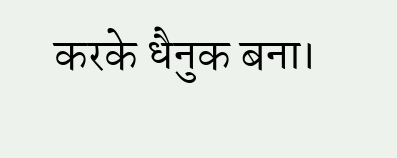करके धैनुक बना।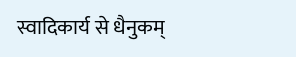स्वादिकार्य से धैनुकम्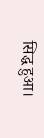सिद्ध हुआ।